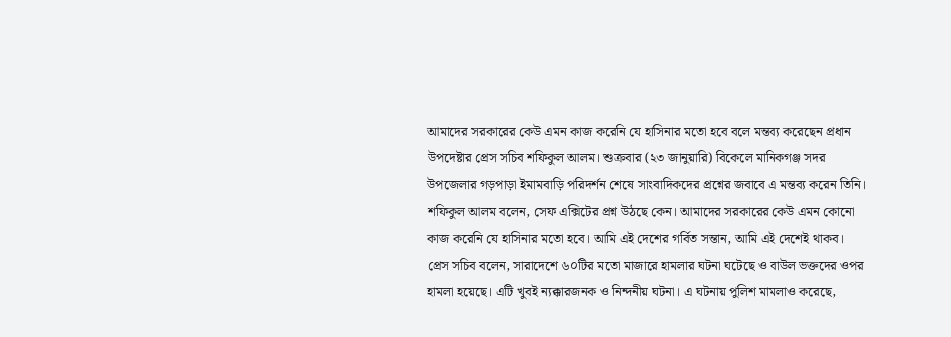আমাদের সরকারের কেউ এমন কাজ করেনি যে হাসিনার মতো হবে বলে মন্তব্য করেছেন প্রধান উপদেষ্টার প্রেস সচিব শফিকুল আলম। শুক্রবার (২৩ জানুয়ারি) বিকেলে মানিকগঞ্জ সদর উপজেলার গড়পাড়া ইমামবাড়ি পরিদর্শন শেষে সাংবাদিকদের প্রশ্নের জবাবে এ মন্তব্য করেন তিনি।
শফিকুল আলম বলেন, সেফ এক্সিটের প্রশ্ন উঠছে কেন। আমাদের সরকারের কেউ এমন কোনো কাজ করেনি যে হাসিনার মতো হবে। আমি এই দেশের গর্বিত সন্তান, আমি এই দেশেই থাকব।
প্রেস সচিব বলেন, সারাদেশে ৬০টির মতো মাজারে হামলার ঘটনা ঘটেছে ও বাউল ভক্তদের ওপর হামলা হয়েছে। এটি খুবই ন্যক্কারজনক ও নিন্দনীয় ঘটনা। এ ঘটনায় পুলিশ মামলাও করেছে,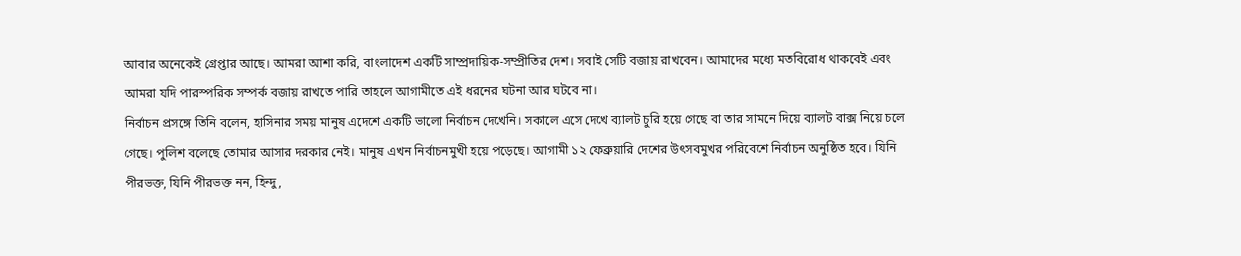আবার অনেকেই গ্রেপ্তার আছে। আমরা আশা করি, বাংলাদেশ একটি সাম্প্রদায়িক-সম্প্রীতির দেশ। সবাই সেটি বজায় রাখবেন। আমাদের মধ্যে মতবিরোধ থাকবেই এবং আমরা যদি পারস্পরিক সম্পর্ক বজায় রাখতে পারি তাহলে আগামীতে এই ধরনের ঘটনা আর ঘটবে না।
নির্বাচন প্রসঙ্গে তিনি বলেন, হাসিনার সময় মানুষ এদেশে একটি ভালো নির্বাচন দেখেনি। সকালে এসে দেখে ব্যালট চুরি হয়ে গেছে বা তার সামনে দিয়ে ব্যালট বাক্স নিয়ে চলে গেছে। পুলিশ বলেছে তোমার আসার দরকার নেই। মানুষ এখন নির্বাচনমুখী হয়ে পড়েছে। আগামী ১২ ফেব্রুয়ারি দেশের উৎসবমুখর পরিবেশে নির্বাচন অনুষ্ঠিত হবে। যিনি পীরভক্ত, যিনি পীরভক্ত নন, হিন্দু,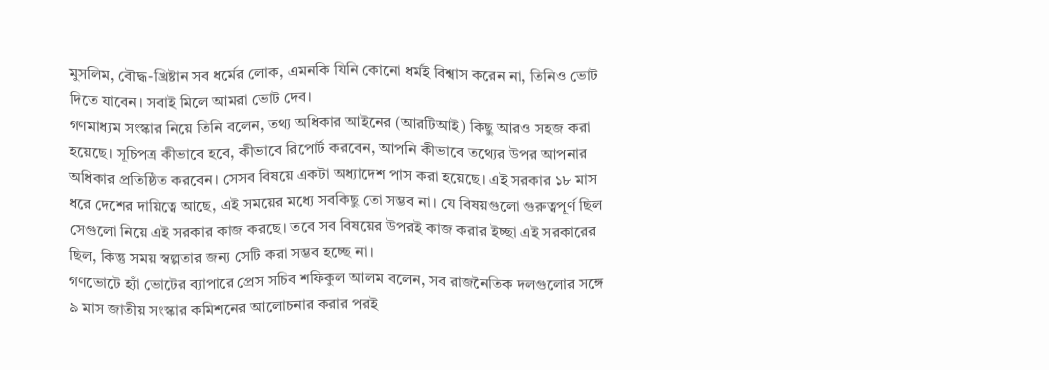মুসলিম, বৌদ্ধ-খ্রিষ্টান সব ধর্মের লোক, এমনকি যিনি কোনো ধর্মই বিশ্বাস করেন না, তিনিও ভোট দিতে যাবেন। সবাই মিলে আমরা ভোট দেব।
গণমাধ্যম সংস্কার নিয়ে তিনি বলেন, তথ্য অধিকার আইনের (আরটিআই) কিছু আরও সহজ করা হয়েছে। সূচিপত্র কীভাবে হবে, কীভাবে রিপোর্ট করবেন, আপনি কীভাবে তথ্যের উপর আপনার অধিকার প্রতিষ্ঠিত করবেন। সেসব বিষয়ে একটা অধ্যাদেশ পাস করা হয়েছে। এই সরকার ১৮ মাস ধরে দেশের দায়িত্বে আছে, এই সময়ের মধ্যে সবকিছু তো সম্ভব না। যে বিষয়গুলো গুরুত্বপূর্ণ ছিল সেগুলো নিয়ে এই সরকার কাজ করছে। তবে সব বিষয়ের উপরই কাজ করার ইচ্ছা এই সরকারের ছিল, কিন্তু সময় স্বল্পতার জন্য সেটি করা সম্ভব হচ্ছে না।
গণভোটে হ্যাঁ ভোটের ব্যাপারে প্রেস সচিব শফিকুল আলম বলেন, সব রাজনৈতিক দলগুলোর সঙ্গে ৯ মাস জাতীয় সংস্কার কমিশনের আলোচনার করার পরই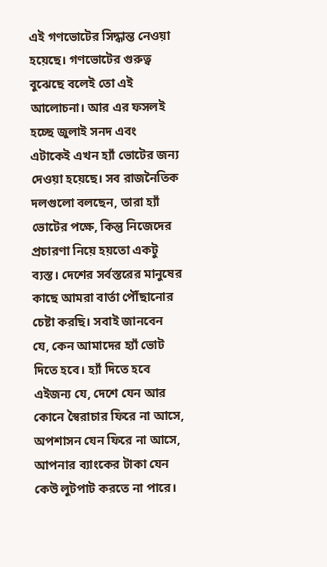এই গণভোটের সিদ্ধান্ত নেওয়া হয়েছে। গণভোটের গুরুত্ব বুঝেছে বলেই তো এই আলোচনা। আর এর ফসলই হচ্ছে জুলাই সনদ এবং এটাকেই এখন হ্যাঁ ভোটের জন্য দেওয়া হয়েছে। সব রাজনৈতিক দলগুলো বলছেন, তারা হ্যাঁ ভোটের পক্ষে, কিন্তু নিজেদের প্রচারণা নিয়ে হয়তো একটু ব্যস্ত। দেশের সর্বস্তরের মানুষের কাছে আমরা বার্তা পৌঁছানোর চেষ্টা করছি। সবাই জানবেন যে, কেন আমাদের হ্যাঁ ভোট দিতে হবে। হ্যাঁ দিতে হবে এইজন্য যে, দেশে যেন আর কোনে স্বৈরাচার ফিরে না আসে, অপশাসন যেন ফিরে না আসে, আপনার ব্যাংকের টাকা যেন কেউ লুটপাট করতে না পারে।